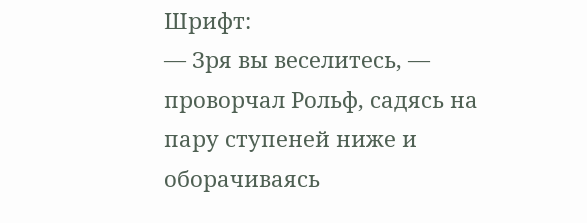Шрифт:
— Зря вы веселитесь, — проворчал Рольф, садясь на пару ступеней ниже и оборачиваясь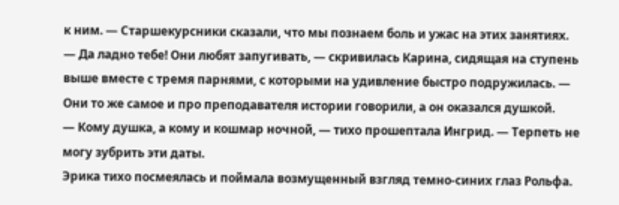к ним. — Старшекурсники сказали, что мы познаем боль и ужас на этих занятиях.
— Да ладно тебе! Они любят запугивать, — скривилась Карина, сидящая на ступень выше вместе с тремя парнями, с которыми на удивление быстро подружилась. — Они то же самое и про преподавателя истории говорили, а он оказался душкой.
— Кому душка, а кому и кошмар ночной, — тихо прошептала Ингрид. — Терпеть не могу зубрить эти даты.
Эрика тихо посмеялась и поймала возмущенный взгляд темно-синих глаз Рольфа.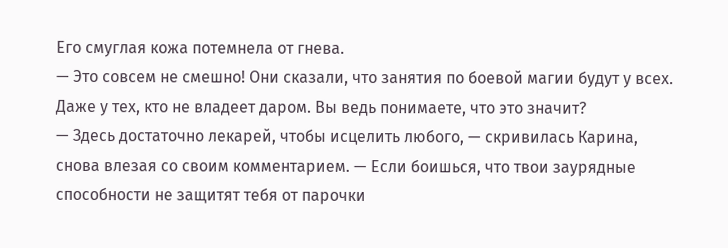Его смуглая кожа потемнела от гнева.
— Это совсем не смешно! Они сказали, что занятия по боевой магии будут у всех. Даже у тех, кто не владеет даром. Вы ведь понимаете, что это значит?
— Здесь достаточно лекарей, чтобы исцелить любого, — скривилась Карина, снова влезая со своим комментарием. — Если боишься, что твои заурядные способности не защитят тебя от парочки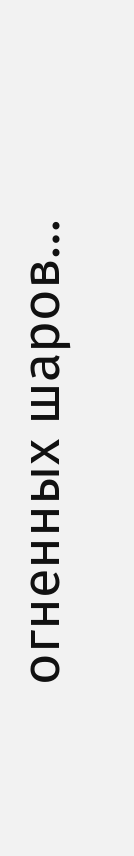огненных шаров…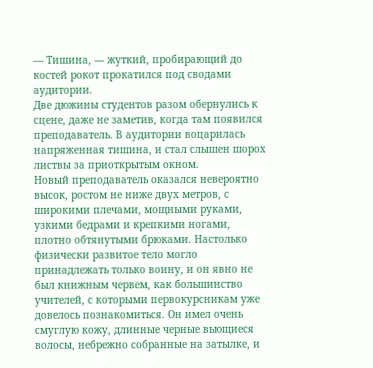— Тишина, — жуткий, пробирающий до костей рокот прокатился под сводами аудитории.
Две дюжины студентов разом обернулись к сцене, даже не заметив, когда там появился преподаватель. В аудитории воцарилась напряженная тишина, и стал слышен шорох листвы за приоткрытым окном.
Новый преподаватель оказался невероятно высок, ростом не ниже двух метров, с широкими плечами, мощными руками, узкими бедрами и крепкими ногами, плотно обтянутыми брюками. Настолько физически развитое тело могло принадлежать только воину, и он явно не был книжным червем, как большинство учителей, с которыми первокурсникам уже довелось познакомиться. Он имел очень смуглую кожу, длинные черные вьющиеся волосы, небрежно собранные на затылке, и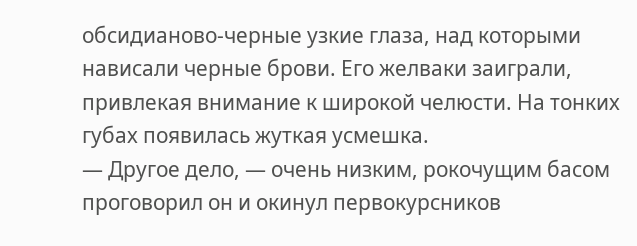обсидианово-черные узкие глаза, над которыми нависали черные брови. Его желваки заиграли, привлекая внимание к широкой челюсти. На тонких губах появилась жуткая усмешка.
— Другое дело, — очень низким, рокочущим басом проговорил он и окинул первокурсников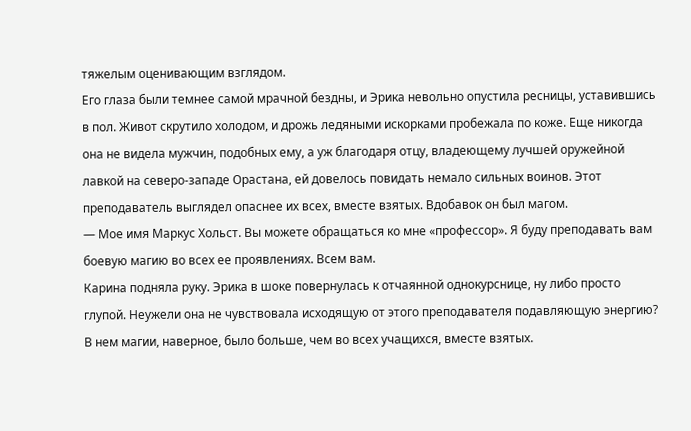тяжелым оценивающим взглядом.
Его глаза были темнее самой мрачной бездны, и Эрика невольно опустила ресницы, уставившись в пол. Живот скрутило холодом, и дрожь ледяными искорками пробежала по коже. Еще никогда она не видела мужчин, подобных ему, а уж благодаря отцу, владеющему лучшей оружейной лавкой на северо-западе Орастана, ей довелось повидать немало сильных воинов. Этот преподаватель выглядел опаснее их всех, вместе взятых. Вдобавок он был магом.
— Мое имя Маркус Хольст. Вы можете обращаться ко мне «профессор». Я буду преподавать вам боевую магию во всех ее проявлениях. Всем вам.
Карина подняла руку. Эрика в шоке повернулась к отчаянной однокурснице, ну либо просто глупой. Неужели она не чувствовала исходящую от этого преподавателя подавляющую энергию? В нем магии, наверное, было больше, чем во всех учащихся, вместе взятых.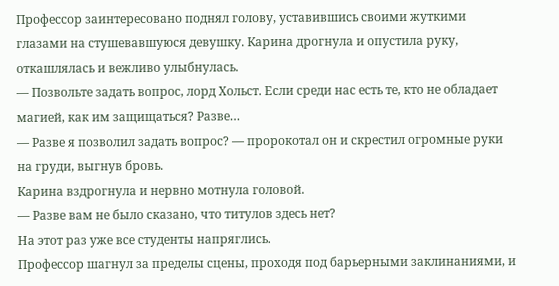Профессор заинтересовано поднял голову, уставившись своими жуткими глазами на стушевавшуюся девушку. Карина дрогнула и опустила руку, откашлялась и вежливо улыбнулась.
— Позвольте задать вопрос, лорд Хольст. Если среди нас есть те, кто не обладает магией, как им защищаться? Разве…
— Разве я позволил задать вопрос? — пророкотал он и скрестил огромные руки на груди, выгнув бровь.
Карина вздрогнула и нервно мотнула головой.
— Разве вам не было сказано, что титулов здесь нет?
На этот раз уже все студенты напряглись.
Профессор шагнул за пределы сцены, проходя под барьерными заклинаниями, и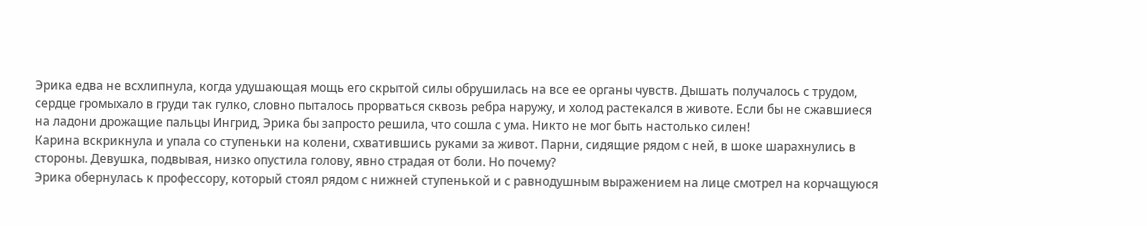Эрика едва не всхлипнула, когда удушающая мощь его скрытой силы обрушилась на все ее органы чувств. Дышать получалось с трудом, сердце громыхало в груди так гулко, словно пыталось прорваться сквозь ребра наружу, и холод растекался в животе. Если бы не сжавшиеся на ладони дрожащие пальцы Ингрид, Эрика бы запросто решила, что сошла с ума. Никто не мог быть настолько силен!
Карина вскрикнула и упала со ступеньки на колени, схватившись руками за живот. Парни, сидящие рядом с ней, в шоке шарахнулись в стороны. Девушка, подвывая, низко опустила голову, явно страдая от боли. Но почему?
Эрика обернулась к профессору, который стоял рядом с нижней ступенькой и с равнодушным выражением на лице смотрел на корчащуюся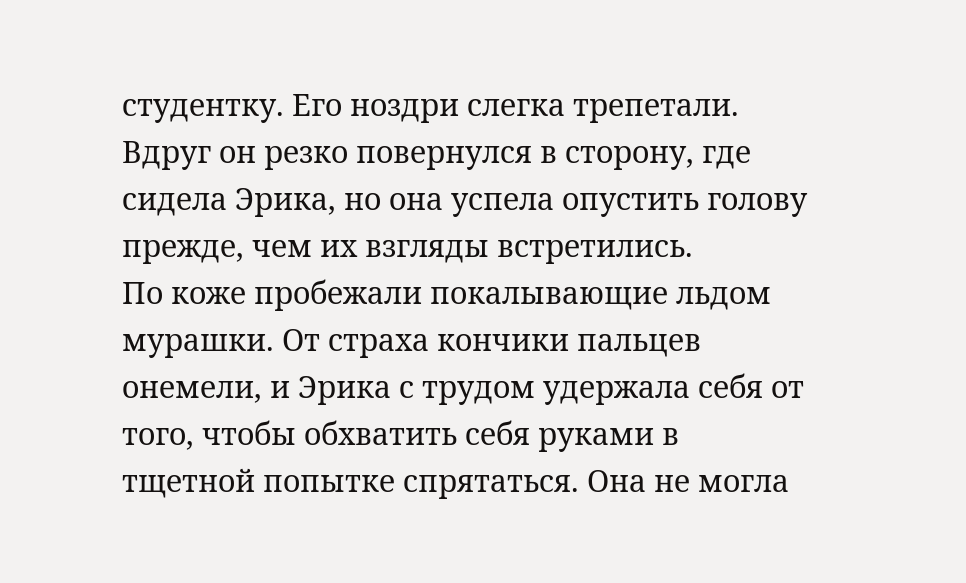студентку. Его ноздри слегка трепетали. Вдруг он резко повернулся в сторону, где сидела Эрика, но она успела опустить голову прежде, чем их взгляды встретились.
По коже пробежали покалывающие льдом мурашки. От страха кончики пальцев онемели, и Эрика с трудом удержала себя от того, чтобы обхватить себя руками в тщетной попытке спрятаться. Она не могла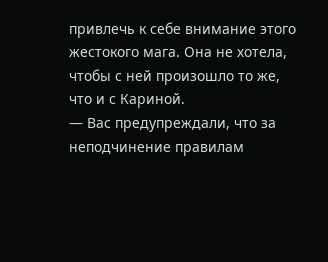привлечь к себе внимание этого жестокого мага. Она не хотела, чтобы с ней произошло то же, что и с Кариной.
— Вас предупреждали, что за неподчинение правилам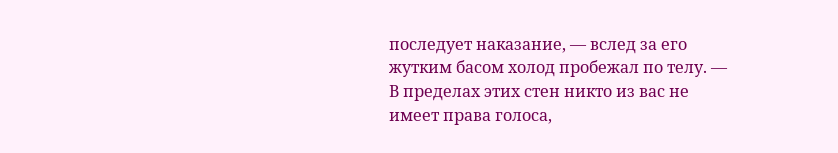последует наказание, — вслед за его жутким басом холод пробежал по телу. — В пределах этих стен никто из вас не имеет права голоса,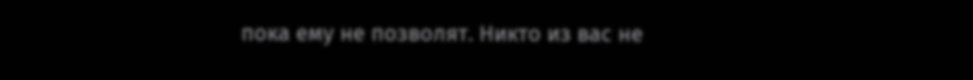пока ему не позволят. Никто из вас не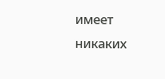имеет никаких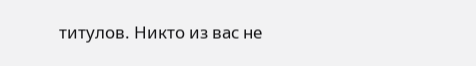титулов. Никто из вас не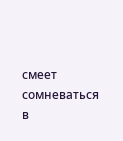смеет сомневаться в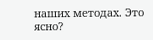наших методах. Это ясно?